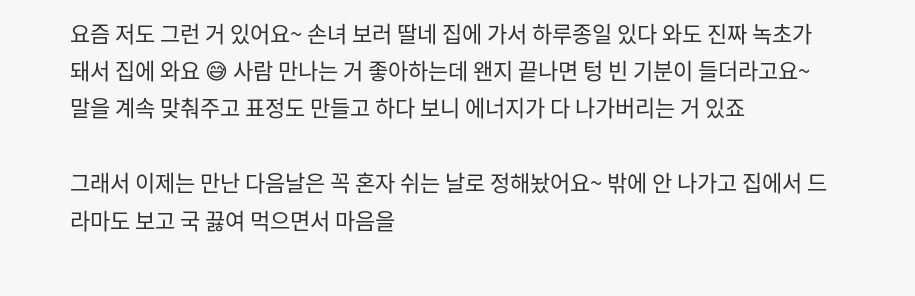요즘 저도 그런 거 있어요~ 손녀 보러 딸네 집에 가서 하루종일 있다 와도 진짜 녹초가 돼서 집에 와요 😅 사람 만나는 거 좋아하는데 왠지 끝나면 텅 빈 기분이 들더라고요~ 말을 계속 맞춰주고 표정도 만들고 하다 보니 에너지가 다 나가버리는 거 있죠

그래서 이제는 만난 다음날은 꼭 혼자 쉬는 날로 정해놨어요~ 밖에 안 나가고 집에서 드라마도 보고 국 끓여 먹으면서 마음을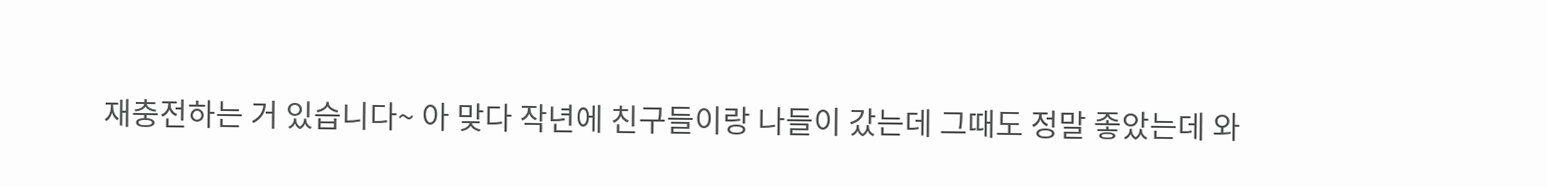재충전하는 거 있습니다~ 아 맞다 작년에 친구들이랑 나들이 갔는데 그때도 정말 좋았는데 와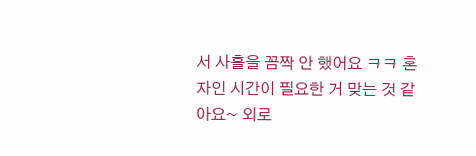서 사흘을 꼼짝 안 했어요 ㅋㅋ 혼자인 시간이 필요한 거 맞는 것 같아요~ 외로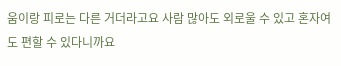움이랑 피로는 다른 거더라고요 사람 많아도 외로울 수 있고 혼자여도 편할 수 있다니까요